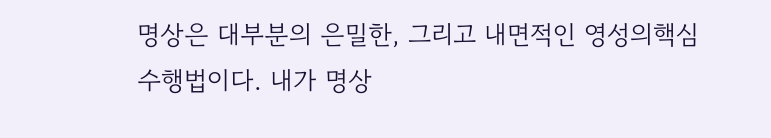명상은 대부분의 은밀한, 그리고 내면적인 영성의핵심 수행법이다. 내가 명상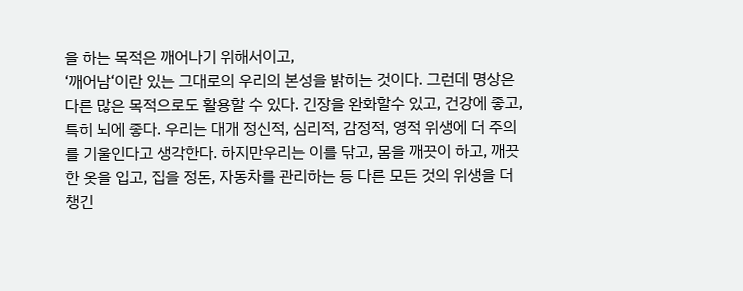을 하는 목적은 깨어나기 위해서이고,
‘깨어남‘이란 있는 그대로의 우리의 본성을 밝히는 것이다. 그런데 명상은 다른 많은 목적으로도 활용할 수 있다. 긴장을 완화할수 있고, 건강에 좋고, 특히 뇌에 좋다. 우리는 대개 정신적, 심리적, 감정적, 영적 위생에 더 주의를 기울인다고 생각한다. 하지만우리는 이를 닦고, 몸을 깨끗이 하고, 깨끗한 옷을 입고, 집을 정돈, 자동차를 관리하는 등 다른 모든 것의 위생을 더 챙긴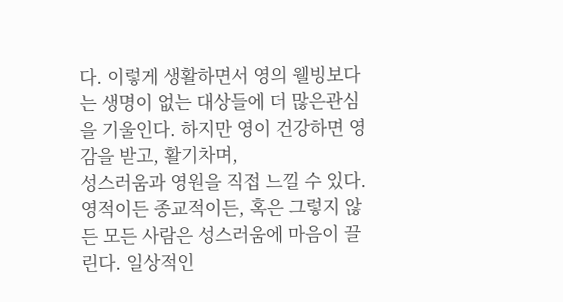다. 이렇게 생활하면서 영의 웰빙보다는 생명이 없는 대상들에 더 많은관심을 기울인다. 하지만 영이 건강하면 영감을 받고, 활기차며,
성스러움과 영원을 직접 느낄 수 있다.
영적이든 종교적이든, 혹은 그렇지 않든 모든 사람은 성스러움에 마음이 끌린다. 일상적인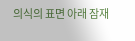의식의 표면 아래 잠재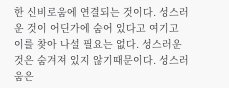한 신비로움에 연결되는 것이다. 성스러운 것이 어딘가에 숨어 있다고 여기고 이를 찾아 나설 필요는 없다. 성스러운 것은 숨겨져 있지 않기때문이다. 성스러움은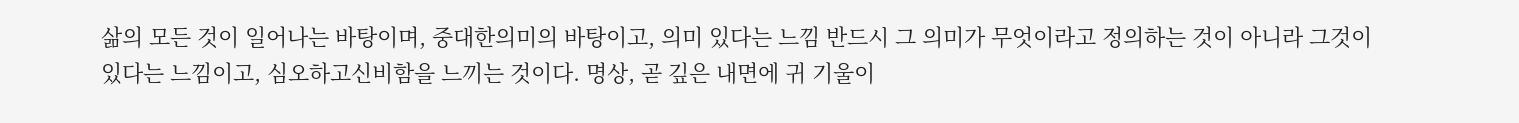삶의 모든 것이 일어나는 바탕이며, 중대한의미의 바탕이고, 의미 있다는 느낌 반드시 그 의미가 무엇이라고 정의하는 것이 아니라 그것이 있다는 느낌이고, 심오하고신비함을 느끼는 것이다. 명상, 곧 깊은 내면에 귀 기울이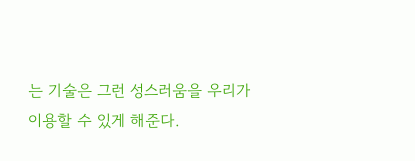는 기술은 그런 성스러움을 우리가 이용할 수 있게 해준다.